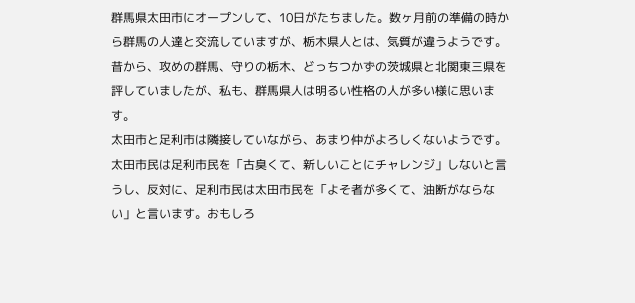群馬県太田市にオープンして、10日がたちました。数ヶ月前の準備の時から群馬の人達と交流していますが、栃木県人とは、気質が違うようです。
昔から、攻めの群馬、守りの栃木、どっちつかずの茨城県と北関東三県を評していましたが、私も、群馬県人は明るい性格の人が多い様に思います。
太田市と足利市は隣接していながら、あまり仲がよろしくないようです。
太田市民は足利市民を「古臭くて、新しいことにチャレンジ」しないと言うし、反対に、足利市民は太田市民を「よそ者が多くて、油断がならない」と言います。おもしろ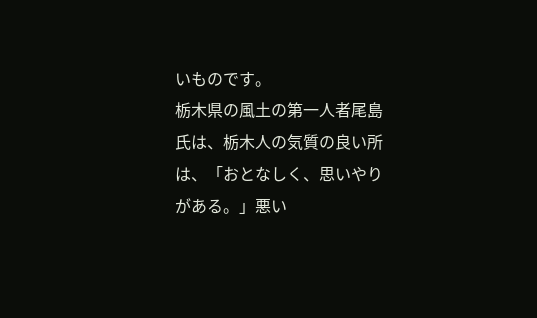いものです。
栃木県の風土の第一人者尾島氏は、栃木人の気質の良い所は、「おとなしく、思いやりがある。」悪い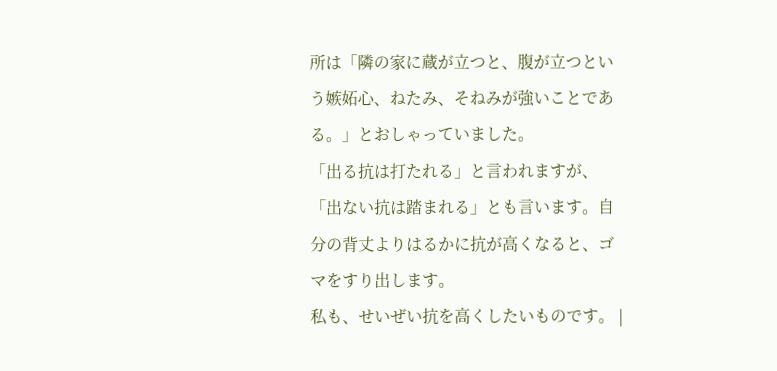所は「隣の家に蔵が立つと、腹が立つという嫉妬心、ねたみ、そねみが強いことである。」とおしゃっていました。
「出る抗は打たれる」と言われますが、「出ない抗は踏まれる」とも言います。自分の背丈よりはるかに抗が高くなると、ゴマをすり出します。
私も、せいぜい抗を高くしたいものです。 |